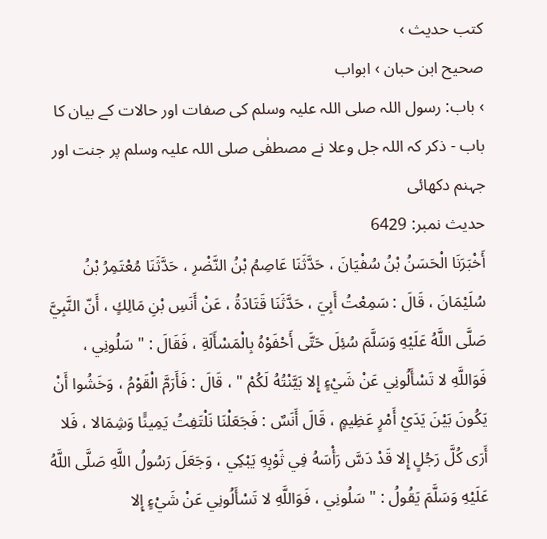کتب حدیث ›
صحیح ابن حبان › ابواب
› باب: رسول اللہ صلی اللہ علیہ وسلم کی صفات اور حالات کے بیان کا باب - ذکر کہ اللہ جل وعلا نے مصطفٰی صلی اللہ علیہ وسلم پر جنت اور جہنم دکھائی
حدیث نمبر: 6429
أَخْبَرَنَا الْحَسَنُ بْنُ سُفْيَانَ ، حَدَّثَنَا عَاصِمُ بْنُ النَّضْرِ ، حَدَّثَنَا مُعْتَمِرُ بْنُ سُلَيْمَانَ ، قَالَ : سَمِعْتُ أَبِيَ ، حَدَّثَنَا قَتَادَةُ ، عَنْ أَنَسِ بْنِ مَالِكٍ ، أَنّ النَّبِيَّ صَلَّى اللَّهُ عَلَيْهِ وَسَلَّمَ سُئِلَ حَتَّى أَحْفَوْهُ بِالْمَسْأَلَةِ ، فَقَالَ : " سَلُونِي ، فَوَاللَّهِ لا تَسْأَلُونِي عَنْ شَيْءٍ إِلا بَيَّنْتُهُ لَكُمْ " ، قَالَ : فَأَرَمَّ الْقَوْمُ ، وَخَشُوا أَنْ يَكُونَ بَيْنَ يَدَيْ أَمْرٍ عَظِيمٍ ، قَالَ أَنَسٌ : فَجَعَلْنَا نَلْتَفِتُ يَمِينًَا وَشِمَالا ، فَلا أَرَى كُلَّ رَجُلٍ إِلا قَدْ دَسَّ رَأْسَهُ فِي ثَوْبِهِ يَبْكِي ، وَجَعَلَ رَسُولُ اللَّهِ صَلَّى اللَّهُ عَلَيْهِ وَسَلَّمَ يَقُولُ : " سَلُونِي ، فَوَاللَّهِ لا تَسْأَلُونِي عَنْ شَيْءٍ إِلا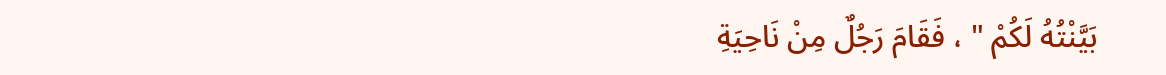بَيَّنْتُهُ لَكُمْ " ، فَقَامَ رَجُلٌ مِنْ نَاحِيَةِ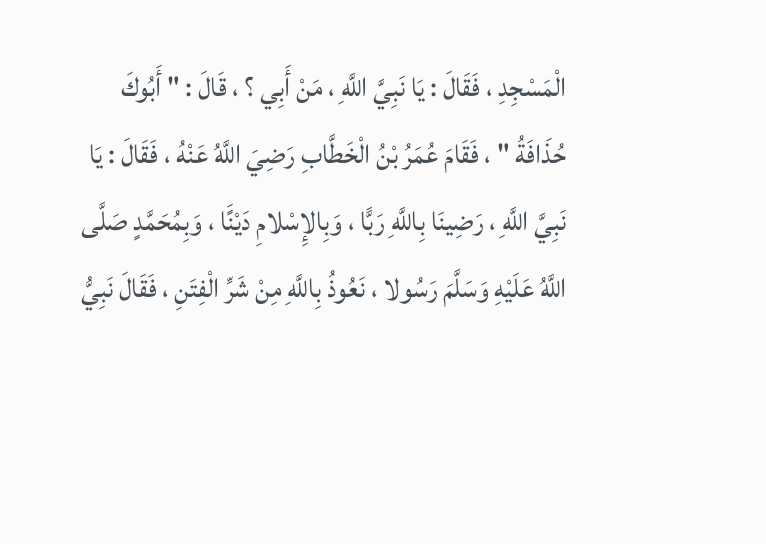الْمَسْجِدِ ، فَقَالَ : يَا نَبِيَّ اللَّهِ ، مَنْ أَبِي ؟ ، قَالَ : " أَبُوكَ حُذَافَةُ " ، فَقَامَ عُمَرُ بْنُ الْخَطَّابِ رَضِيَ اللَّهُ عَنْهُ ، فَقَالَ : يَا نَبِيَّ اللَّهِ ، رَضِينَا بِاللَّهِ رَبًّا ، وَبِالإِسْلامِ دَيْنًَا ، وَبِمُحَمَّدٍ صَلَّى اللَّهُ عَلَيْهِ وَسَلَّمَ رَسُولا ، نَعُوذُ بِاللَّهِ مِنْ شَرِّ الْفِتَنِ ، فَقَالَ نَبِيُّ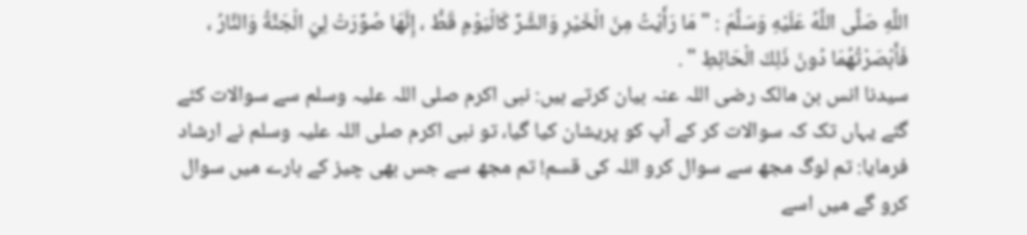اللَّهِ صَلَّى اللَّهُ عَلَيْهِ وَسَلَّمَ : " مَا رَأَيْتُ مِنَ الْخَيْرِ وَالشَّرِّ كَالْيَوْمِ قَطُّ ، إِنَّهَا صُوِّرَتْ لِيَ الْجَنَّةُ وَالنَّارُ ، فَأَبْصَرْتُهُمَا دُونَ ذَلِكَ الْحَائِطِ " .
سیدنا انس بن مالک رضی اللہ عنہ بیان کرتے ہیں: نبی اکرم صلی اللہ علیہ وسلم سے سوالات کئے گئے یہاں تک کہ سوالات کر کے آپ کو پریشان کیا گیا، تو نبی اکرم صلی اللہ علیہ وسلم نے ارشاد فرمایا: تم لوگ مجھ سے سوال کرو اللہ کی قسم! تم مجھ سے جس بھی چیز کے بارے میں سوال کرو گے میں اسے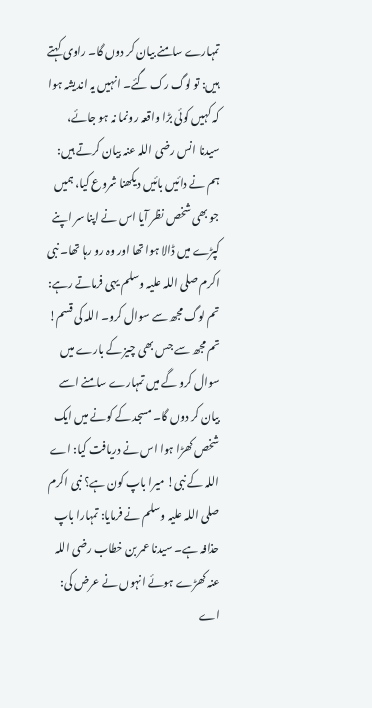تمہارے سامنے بیان کر دوں گا۔ راوی کہتے ہیں: تو لوگ رک گئے۔ انہیں یہ اندیشہ ہوا کہ کہیں کوئی بڑا واقعہ رونما نہ ہو جائے، سیدنا انس رضی اللہ عنہ بیان کرتے ہیں: ہم نے دائیں بائیں دیکھنا شروع کیا، ہمیں جو بھی شخص نظر آیا اس نے اپنا سر اپنے کپڑے میں ڈالا ہوا تھا اور وہ رو رہا تھا۔ نبی اکرم صلی اللہ علیہ وسلم یہی فرماتے رہے: تم لوگ مجھ سے سوال کرو۔ اللہ کی قسم! تم مجھ سے جس بھی چیز کے بارے میں سوال کرو گے میں تمہارے سامنے اسے بیان کر دوں گا۔ مسجد کے کونے میں ایک شخص کھڑا ہوا اس نے دریافت کیا: اے اللہ کے نبی! میرا باپ کون ہے؟ نبی اکرم صلی اللہ علیہ وسلم نے فرمایا: تمہارا باپ حذافہ ہے۔ سیدنا عمر بن خطاب رضی اللہ عنہ کھڑے ہوئے انہوں نے عرض کی: اے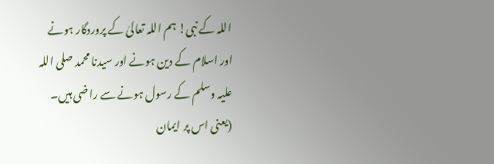اللہ کے نبی! ہم اللہ تعالیٰ کے پروردگار ہونے اور اسلام کے دین ہونے اور سیدنا محمد صلی اللہ علیہ وسلم کے رسول ہونے سے راضی ہیں۔ (یعنی اس پر ایمان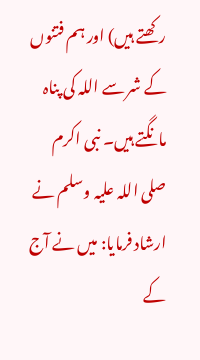رکھتے ہیں) اور ہم فتنوں کے شر سے اللہ کی پناہ مانگتے ہیں۔ نبی اکرم صلی اللہ علیہ وسلم نے ارشاد فرمایا: میں نے آج کے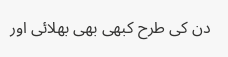دن کی طرح کبھی بھی بھلائی اور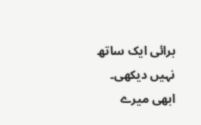برائی ایک ساتھ نہیں دیکھی۔ ابھی میرے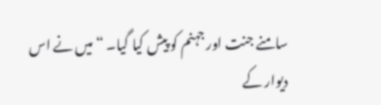سامنے جنت اور جہنم کو پیش کیا گیا۔ “ میں نے اس دیوار کے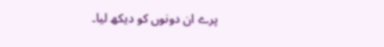پرے ان دونوں کو دیکھ لیا۔